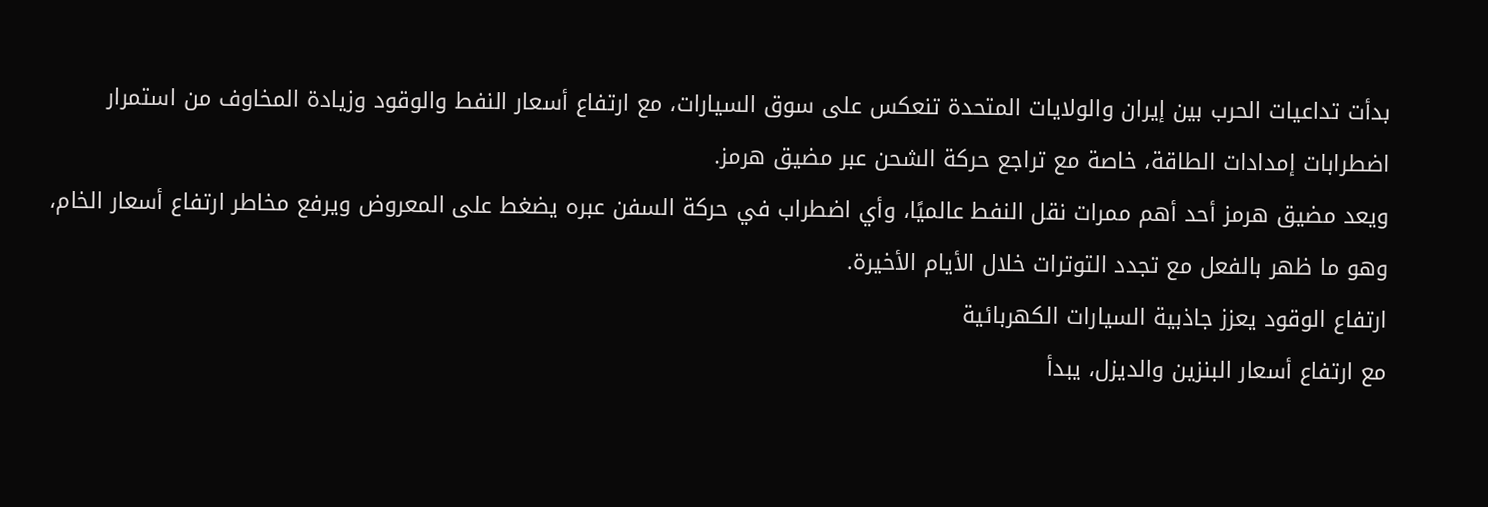بدأت تداعيات الحرب بين إيران والولايات المتحدة تنعكس على سوق السيارات، مع ارتفاع أسعار النفط والوقود وزيادة المخاوف من استمرار اضطرابات إمدادات الطاقة، خاصة مع تراجع حركة الشحن عبر مضيق هرمز.
ويعد مضيق هرمز أحد أهم ممرات نقل النفط عالميًا، وأي اضطراب في حركة السفن عبره يضغط على المعروض ويرفع مخاطر ارتفاع أسعار الخام، وهو ما ظهر بالفعل مع تجدد التوترات خلال الأيام الأخيرة.
ارتفاع الوقود يعزز جاذبية السيارات الكهربائية
مع ارتفاع أسعار البنزين والديزل، يبدأ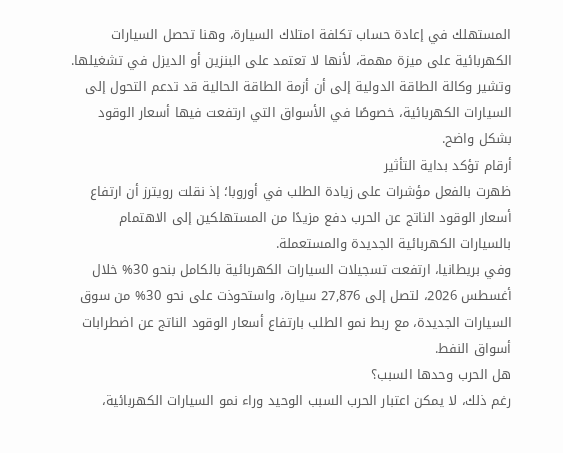المستهلك في إعادة حساب تكلفة امتلاك السيارة، وهنا تحصل السيارات الكهربائية على ميزة مهمة، لأنها لا تعتمد على البنزين أو الديزل في تشغيلها.
وتشير وكالة الطاقة الدولية إلى أن أزمة الطاقة الحالية قد تدعم التحول إلى السيارات الكهربائية، خصوصًا في الأسواق التي ارتفعت فيها أسعار الوقود بشكل واضح.
أرقام تؤكد بداية التأثير
ظهرت بالفعل مؤشرات على زيادة الطلب في أوروبا؛ إذ نقلت رويترز أن ارتفاع أسعار الوقود الناتج عن الحرب دفع مزيدًا من المستهلكين إلى الاهتمام بالسيارات الكهربائية الجديدة والمستعملة.
وفي بريطانيا، ارتفعت تسجيلات السيارات الكهربائية بالكامل بنحو 30% خلال أغسطس 2026، لتصل إلى 27,876 سيارة، واستحوذت على نحو 30% من سوق السيارات الجديدة، مع ربط نمو الطلب بارتفاع أسعار الوقود الناتج عن اضطرابات أسواق النفط.
هل الحرب وحدها السبب؟
رغم ذلك، لا يمكن اعتبار الحرب السبب الوحيد وراء نمو السيارات الكهربائية،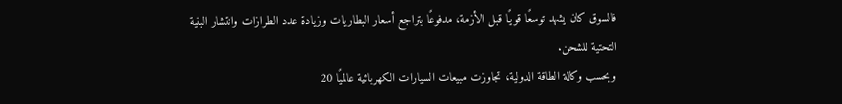فالسوق كان يشهد توسعًا قويًا قبل الأزمة، مدفوعًا بتراجع أسعار البطاريات وزيادة عدد الطرازات وانتشار البنية التحتية للشحن.
وبحسب وكالة الطاقة الدولية، تجاوزت مبيعات السيارات الكهربائية عالميًا 20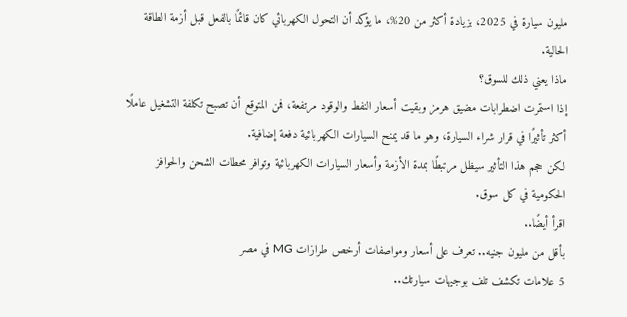مليون سيارة في 2025، بزيادة أكثر من 20%، ما يؤكد أن التحول الكهربائي كان قائمًا بالفعل قبل أزمة الطاقة الحالية.
ماذا يعني ذلك للسوق؟
إذا استمرت اضطرابات مضيق هرمز وبقيت أسعار النفط والوقود مرتفعة، فمن المتوقع أن تصبح تكلفة التشغيل عاملًا أكثر تأثيرًا في قرار شراء السيارة، وهو ما قد يمنح السيارات الكهربائية دفعة إضافية.
لكن حجم هذا التأثير سيظل مرتبطًا بمدة الأزمة وأسعار السيارات الكهربائية وتوافر محطات الشحن والحوافز الحكومية في كل سوق.
اقرأ أيضًا..
بأقل من مليون جنيه.. تعرف على أسعار ومواصفات أرخص طرازات MG في مصر
5 علامات تكشف تلف بوجيهات سيارتك..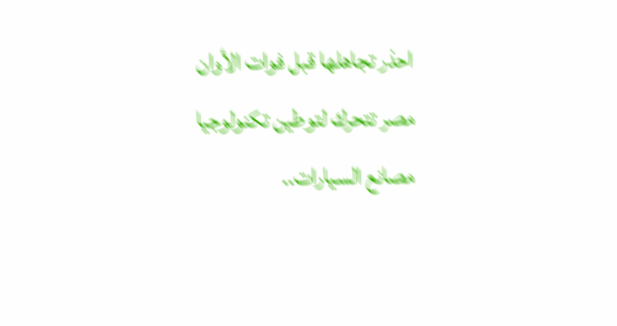احذر تجاهلها قبل فوات الأوان
مصر تتحرك لتوطين تكنولوجيا مصانع السيارات..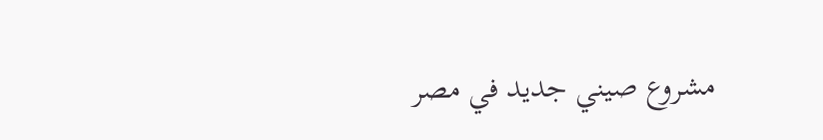مشروع صيني جديد في مصر